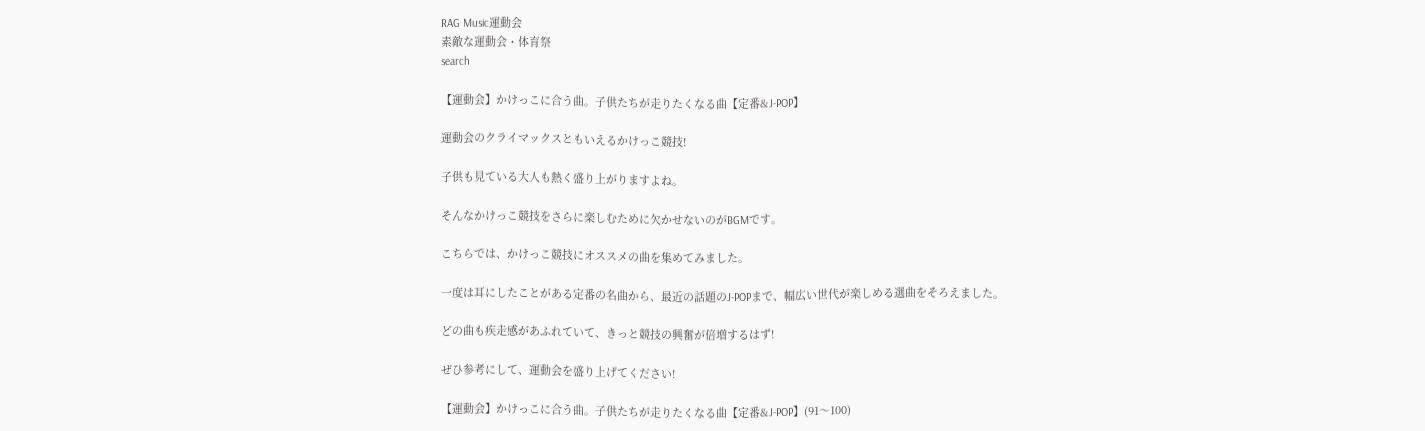RAG Music運動会
素敵な運動会・体育祭
search

【運動会】かけっこに合う曲。子供たちが走りたくなる曲【定番&J-POP】

運動会のクライマックスともいえるかけっこ競技!

子供も見ている大人も熱く盛り上がりますよね。

そんなかけっこ競技をさらに楽しむために欠かせないのがBGMです。

こちらでは、かけっこ競技にオススメの曲を集めてみました。

一度は耳にしたことがある定番の名曲から、最近の話題のJ-POPまで、幅広い世代が楽しめる選曲をそろえました。

どの曲も疾走感があふれていて、きっと競技の興奮が倍増するはず!

ぜひ参考にして、運動会を盛り上げてください!

【運動会】かけっこに合う曲。子供たちが走りたくなる曲【定番&J-POP】(91〜100)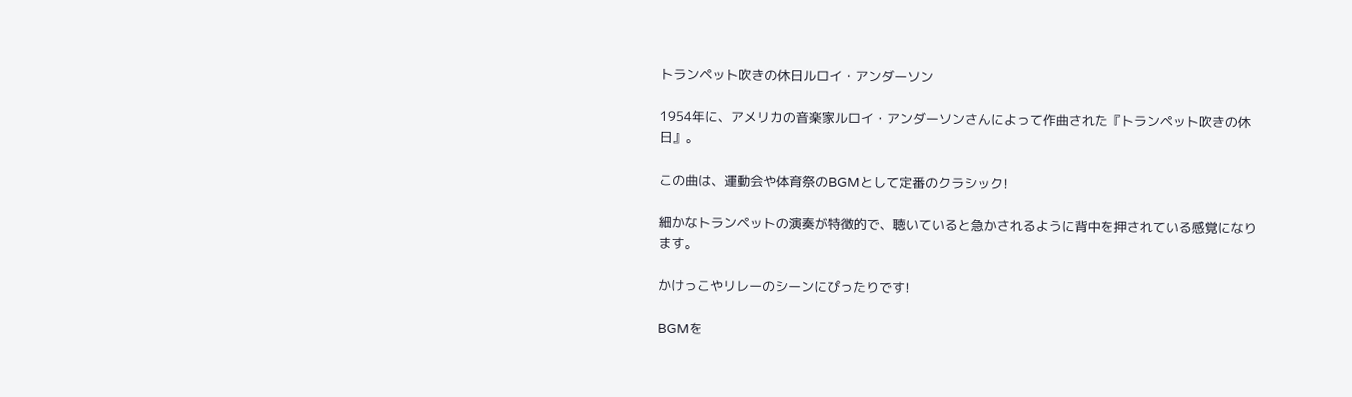トランペット吹きの休日ルロイ・アンダーソン

1954年に、アメリカの音楽家ルロイ・アンダーソンさんによって作曲された『トランペット吹きの休日』。

この曲は、運動会や体育祭のBGMとして定番のクラシック!

細かなトランペットの演奏が特徴的で、聴いていると急かされるように背中を押されている感覚になります。

かけっこやリレーのシーンにぴったりです!

BGMを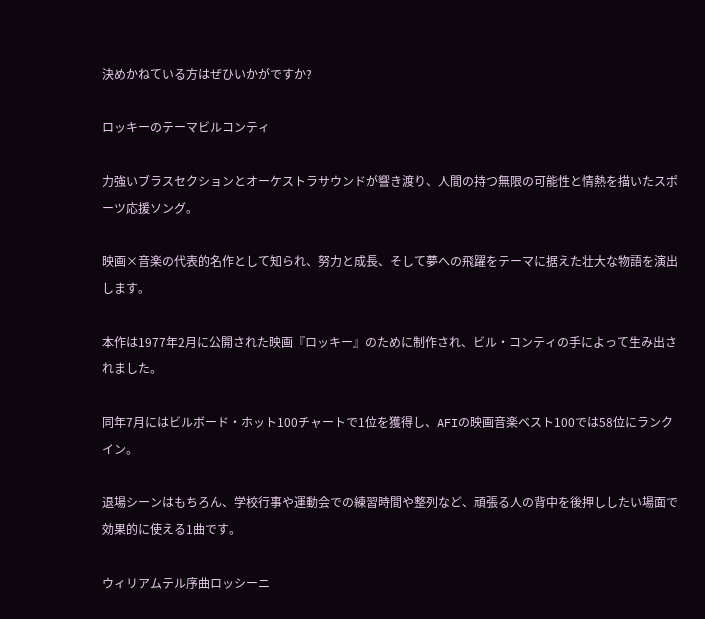決めかねている方はぜひいかがですか?

ロッキーのテーマビルコンティ

力強いブラスセクションとオーケストラサウンドが響き渡り、人間の持つ無限の可能性と情熱を描いたスポーツ応援ソング。

映画×音楽の代表的名作として知られ、努力と成長、そして夢への飛躍をテーマに据えた壮大な物語を演出します。

本作は1977年2月に公開された映画『ロッキー』のために制作され、ビル・コンティの手によって生み出されました。

同年7月にはビルボード・ホット100チャートで1位を獲得し、AFIの映画音楽ベスト100では58位にランクイン。

退場シーンはもちろん、学校行事や運動会での練習時間や整列など、頑張る人の背中を後押ししたい場面で効果的に使える1曲です。

ウィリアムテル序曲ロッシーニ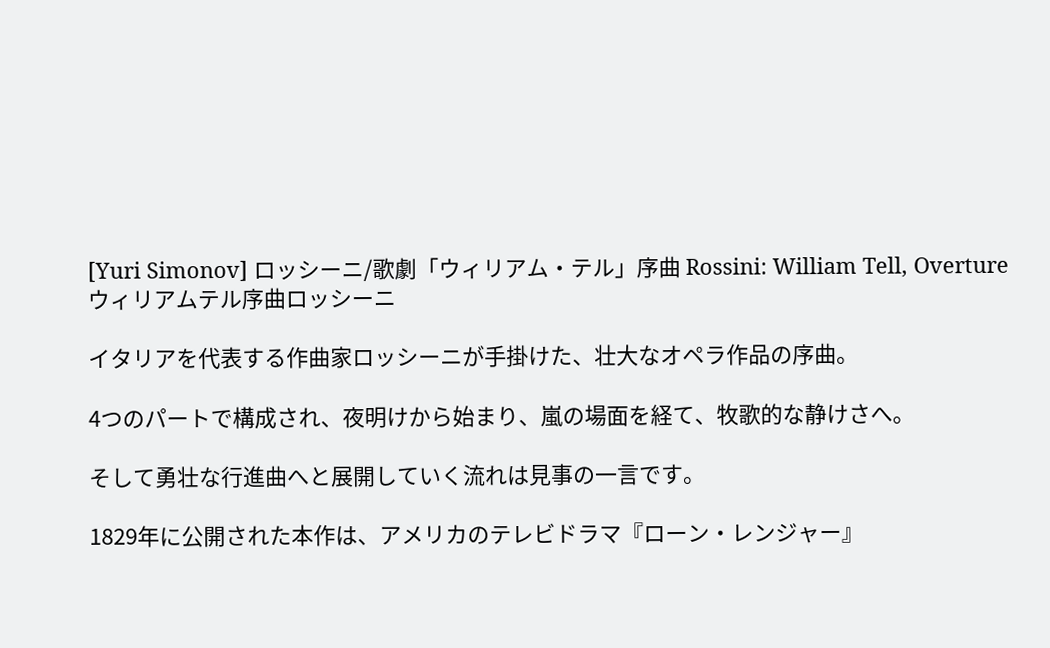[Yuri Simonov] ロッシーニ/歌劇「ウィリアム・テル」序曲 Rossini: William Tell, Overture
ウィリアムテル序曲ロッシーニ

イタリアを代表する作曲家ロッシーニが手掛けた、壮大なオペラ作品の序曲。

4つのパートで構成され、夜明けから始まり、嵐の場面を経て、牧歌的な静けさへ。

そして勇壮な行進曲へと展開していく流れは見事の一言です。

1829年に公開された本作は、アメリカのテレビドラマ『ローン・レンジャー』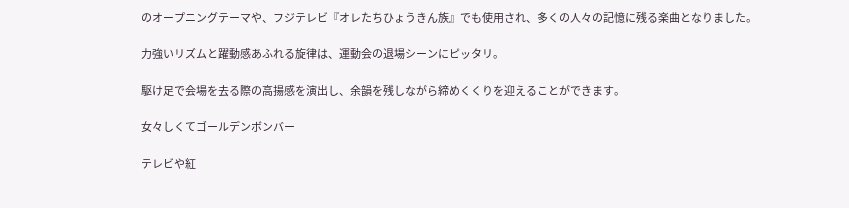のオープニングテーマや、フジテレビ『オレたちひょうきん族』でも使用され、多くの人々の記憶に残る楽曲となりました。

力強いリズムと躍動感あふれる旋律は、運動会の退場シーンにピッタリ。

駆け足で会場を去る際の高揚感を演出し、余韻を残しながら締めくくりを迎えることができます。

女々しくてゴールデンボンバー

テレビや紅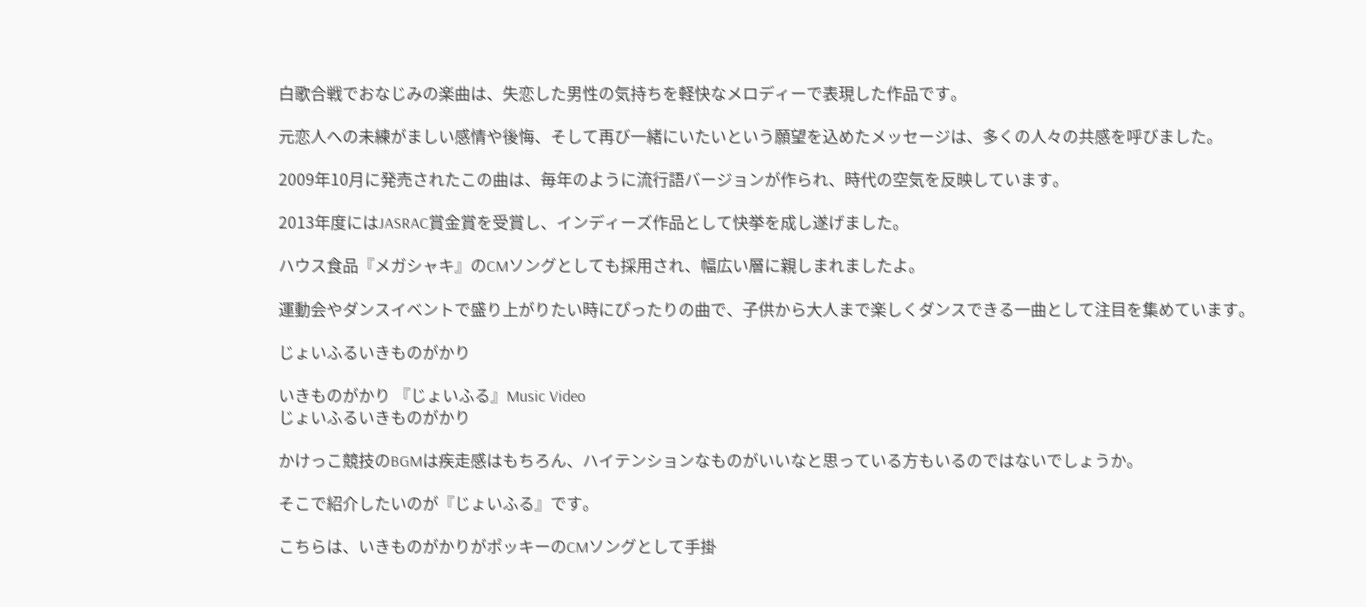白歌合戦でおなじみの楽曲は、失恋した男性の気持ちを軽快なメロディーで表現した作品です。

元恋人への未練がましい感情や後悔、そして再び一緒にいたいという願望を込めたメッセージは、多くの人々の共感を呼びました。

2009年10月に発売されたこの曲は、毎年のように流行語バージョンが作られ、時代の空気を反映しています。

2013年度にはJASRAC賞金賞を受賞し、インディーズ作品として快挙を成し遂げました。

ハウス食品『メガシャキ』のCMソングとしても採用され、幅広い層に親しまれましたよ。

運動会やダンスイベントで盛り上がりたい時にぴったりの曲で、子供から大人まで楽しくダンスできる一曲として注目を集めています。

じょいふるいきものがかり

いきものがかり 『じょいふる』Music Video
じょいふるいきものがかり

かけっこ競技のBGMは疾走感はもちろん、ハイテンションなものがいいなと思っている方もいるのではないでしょうか。

そこで紹介したいのが『じょいふる』です。

こちらは、いきものがかりがポッキーのCMソングとして手掛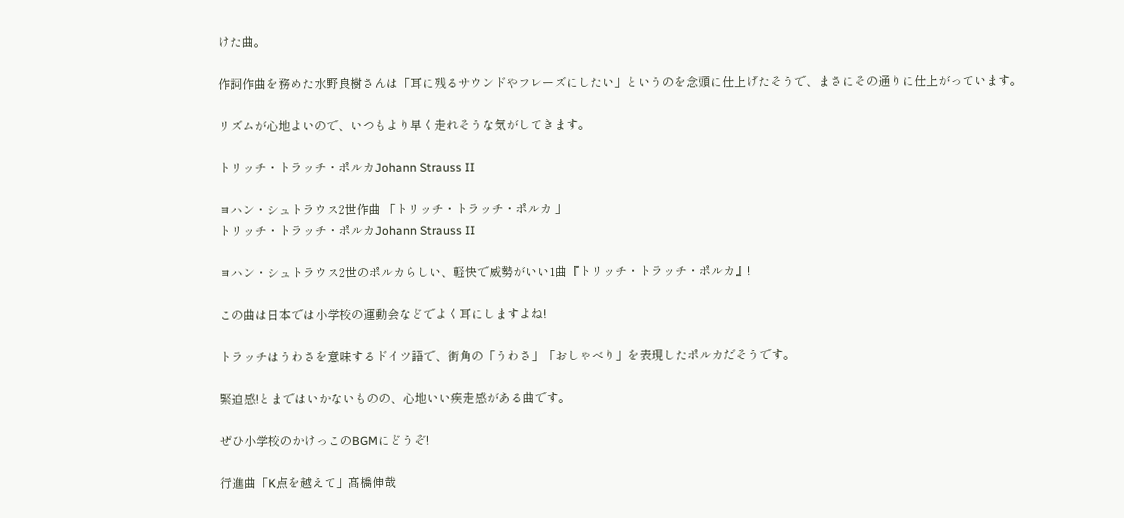けた曲。

作詞作曲を務めた水野良樹さんは「耳に残るサウンドやフレーズにしたい」というのを念頭に仕上げたそうで、まさにその通りに仕上がっています。

リズムが心地よいので、いつもより早く走れそうな気がしてきます。

トリッチ・トラッチ・ポルカJohann Strauss II

ヨハン・シュトラウス2世作曲 「トリッチ・トラッチ・ポルカ 」
トリッチ・トラッチ・ポルカJohann Strauss II

ヨハン・シュトラウス2世のポルカらしい、軽快で威勢がいい1曲『トリッチ・トラッチ・ポルカ』!

この曲は日本では小学校の運動会などでよく耳にしますよね!

トラッチはうわさを意味するドイツ語で、街角の「うわさ」「おしゃべり」を表現したポルカだそうです。

緊迫感!とまではいかないものの、心地いい疾走感がある曲です。

ぜひ小学校のかけっこのBGMにどうぞ!

行進曲「K点を越えて」髙橋伸哉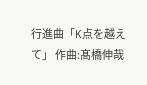行進曲「K点を越えて」 作曲:髙橋伸哉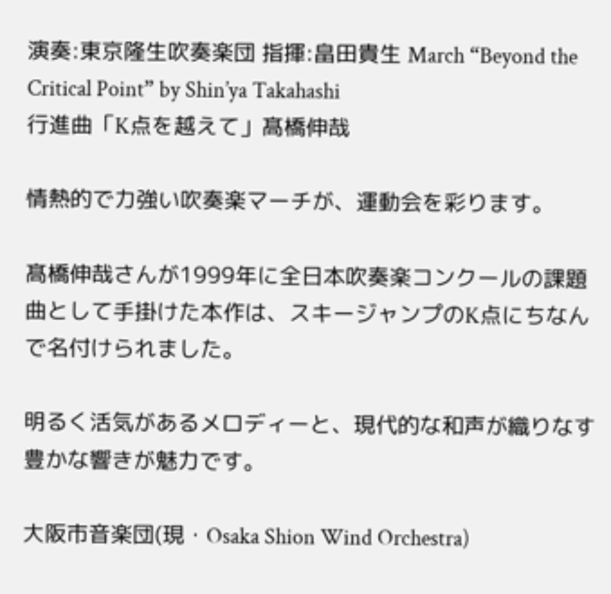演奏:東京隆生吹奏楽団 指揮:畠田貴生 March “Beyond the Critical Point” by Shin’ya Takahashi
行進曲「K点を越えて」髙橋伸哉

情熱的で力強い吹奏楽マーチが、運動会を彩ります。

髙橋伸哉さんが1999年に全日本吹奏楽コンクールの課題曲として手掛けた本作は、スキージャンプのK点にちなんで名付けられました。

明るく活気があるメロディーと、現代的な和声が織りなす豊かな響きが魅力です。

大阪市音楽団(現・Osaka Shion Wind Orchestra)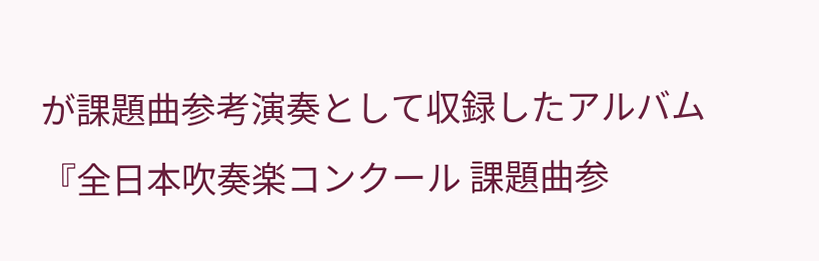が課題曲参考演奏として収録したアルバム『全日本吹奏楽コンクール 課題曲参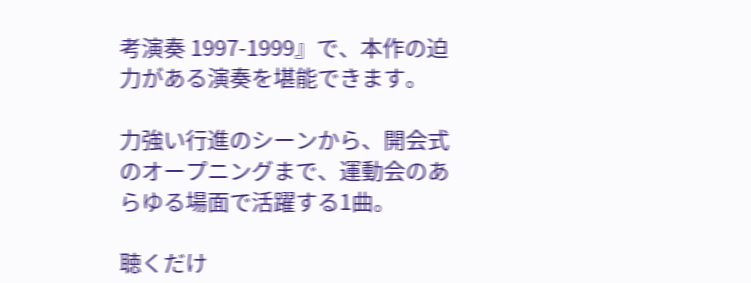考演奏 1997-1999』で、本作の迫力がある演奏を堪能できます。

力強い行進のシーンから、開会式のオープニングまで、運動会のあらゆる場面で活躍する1曲。

聴くだけ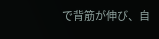で背筋が伸び、自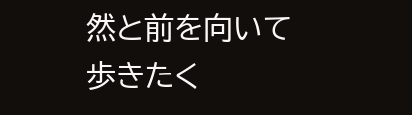然と前を向いて歩きたく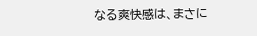なる爽快感は、まさに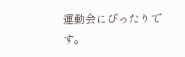運動会にぴったりです。